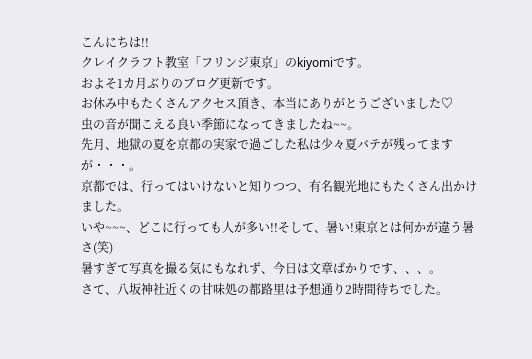こんにちは!!
クレイクラフト教室「フリンジ東京」のkiyomiです。
およそ1カ月ぶりのブログ更新です。
お休み中もたくさんアクセス頂き、本当にありがとうございました♡
虫の音が聞こえる良い季節になってきましたね~~。
先月、地獄の夏を京都の実家で過ごした私は少々夏バテが残ってますが・・・。
京都では、行ってはいけないと知りつつ、有名観光地にもたくさん出かけました。
いや~~~、どこに行っても人が多い!!そして、暑い!東京とは何かが違う暑さ(笑)
暑すぎて写真を撮る気にもなれず、今日は文章ばかりです、、、。
さて、八坂神社近くの甘味処の都路里は予想通り2時間待ちでした。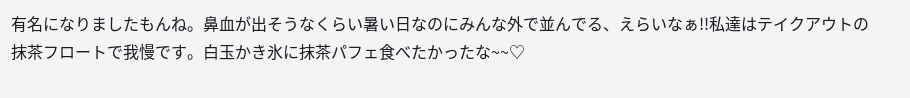有名になりましたもんね。鼻血が出そうなくらい暑い日なのにみんな外で並んでる、えらいなぁ!!私達はテイクアウトの抹茶フロートで我慢です。白玉かき氷に抹茶パフェ食べたかったな~~♡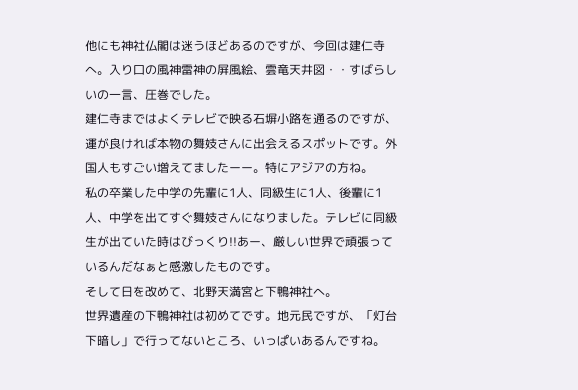他にも神社仏閣は迷うほどあるのですが、今回は建仁寺へ。入り口の風神雷神の屏風絵、雲竜天井図・・すばらしいの一言、圧巻でした。
建仁寺まではよくテレビで映る石塀小路を通るのですが、運が良ければ本物の舞妓さんに出会えるスポットです。外国人もすごい増えてましたーー。特にアジアの方ね。
私の卒業した中学の先輩に1人、同級生に1人、後輩に1人、中学を出てすぐ舞妓さんになりました。テレビに同級生が出ていた時はびっくり!!あー、厳しい世界で頑張っているんだなぁと感激したものです。
そして日を改めて、北野天満宮と下鴨神社へ。
世界遺産の下鴨神社は初めてです。地元民ですが、「灯台下暗し」で行ってないところ、いっぱいあるんですね。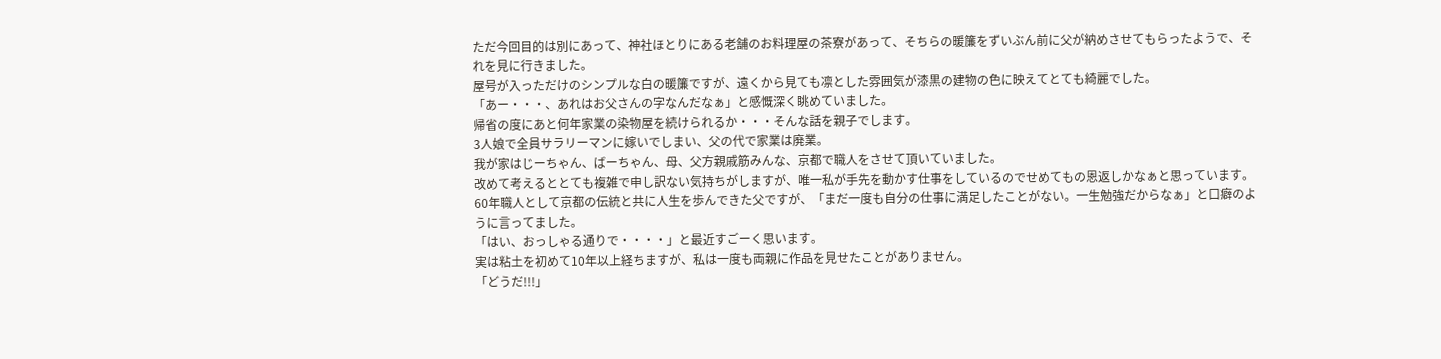ただ今回目的は別にあって、神社ほとりにある老舗のお料理屋の茶寮があって、そちらの暖簾をずいぶん前に父が納めさせてもらったようで、それを見に行きました。
屋号が入っただけのシンプルな白の暖簾ですが、遠くから見ても凛とした雰囲気が漆黒の建物の色に映えてとても綺麗でした。
「あー・・・、あれはお父さんの字なんだなぁ」と感慨深く眺めていました。
帰省の度にあと何年家業の染物屋を続けられるか・・・そんな話を親子でします。
3人娘で全員サラリーマンに嫁いでしまい、父の代で家業は廃業。
我が家はじーちゃん、ばーちゃん、母、父方親戚筋みんな、京都で職人をさせて頂いていました。
改めて考えるととても複雑で申し訳ない気持ちがしますが、唯一私が手先を動かす仕事をしているのでせめてもの恩返しかなぁと思っています。
60年職人として京都の伝統と共に人生を歩んできた父ですが、「まだ一度も自分の仕事に満足したことがない。一生勉強だからなぁ」と口癖のように言ってました。
「はい、おっしゃる通りで・・・・」と最近すごーく思います。
実は粘土を初めて10年以上経ちますが、私は一度も両親に作品を見せたことがありません。
「どうだ!!!」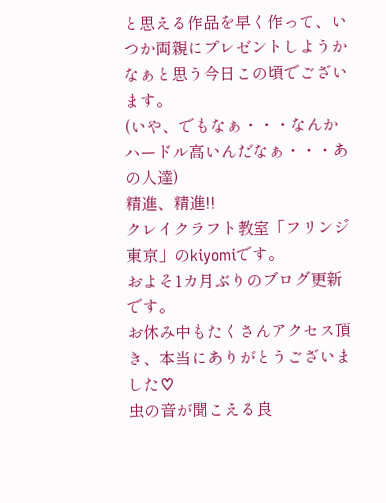と思える作品を早く作って、いつか両親にプレゼントしようかなぁと思う今日この頃でございます。
(いや、でもなぁ・・・なんかハードル高いんだなぁ・・・あの人達)
精進、精進!!
クレイクラフト教室「フリンジ東京」のkiyomiです。
およそ1カ月ぶりのブログ更新です。
お休み中もたくさんアクセス頂き、本当にありがとうございました♡
虫の音が聞こえる良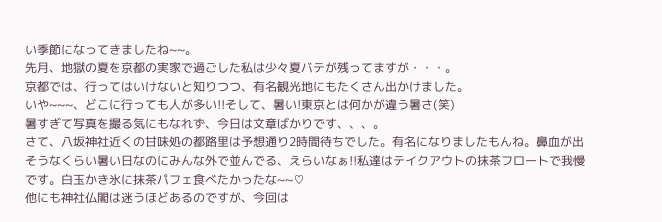い季節になってきましたね~~。
先月、地獄の夏を京都の実家で過ごした私は少々夏バテが残ってますが・・・。
京都では、行ってはいけないと知りつつ、有名観光地にもたくさん出かけました。
いや~~~、どこに行っても人が多い!!そして、暑い!東京とは何かが違う暑さ(笑)
暑すぎて写真を撮る気にもなれず、今日は文章ばかりです、、、。
さて、八坂神社近くの甘味処の都路里は予想通り2時間待ちでした。有名になりましたもんね。鼻血が出そうなくらい暑い日なのにみんな外で並んでる、えらいなぁ!!私達はテイクアウトの抹茶フロートで我慢です。白玉かき氷に抹茶パフェ食べたかったな~~♡
他にも神社仏閣は迷うほどあるのですが、今回は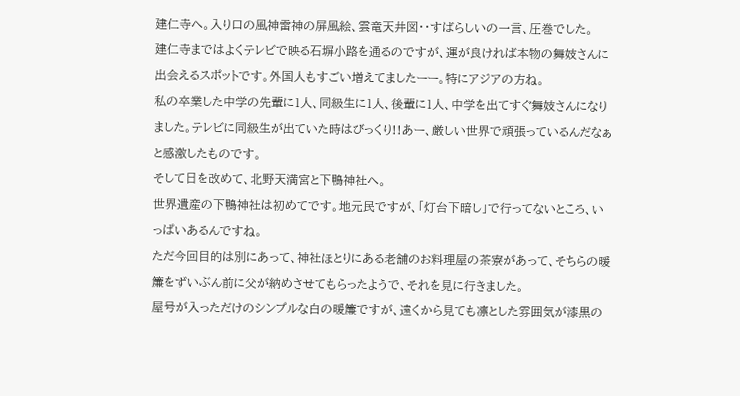建仁寺へ。入り口の風神雷神の屏風絵、雲竜天井図・・すばらしいの一言、圧巻でした。
建仁寺まではよくテレビで映る石塀小路を通るのですが、運が良ければ本物の舞妓さんに出会えるスポットです。外国人もすごい増えてましたーー。特にアジアの方ね。
私の卒業した中学の先輩に1人、同級生に1人、後輩に1人、中学を出てすぐ舞妓さんになりました。テレビに同級生が出ていた時はびっくり!!あー、厳しい世界で頑張っているんだなぁと感激したものです。
そして日を改めて、北野天満宮と下鴨神社へ。
世界遺産の下鴨神社は初めてです。地元民ですが、「灯台下暗し」で行ってないところ、いっぱいあるんですね。
ただ今回目的は別にあって、神社ほとりにある老舗のお料理屋の茶寮があって、そちらの暖簾をずいぶん前に父が納めさせてもらったようで、それを見に行きました。
屋号が入っただけのシンプルな白の暖簾ですが、遠くから見ても凛とした雰囲気が漆黒の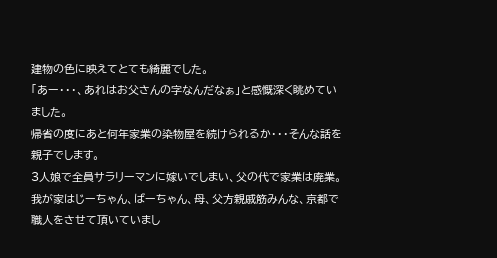建物の色に映えてとても綺麗でした。
「あー・・・、あれはお父さんの字なんだなぁ」と感慨深く眺めていました。
帰省の度にあと何年家業の染物屋を続けられるか・・・そんな話を親子でします。
3人娘で全員サラリーマンに嫁いでしまい、父の代で家業は廃業。
我が家はじーちゃん、ばーちゃん、母、父方親戚筋みんな、京都で職人をさせて頂いていまし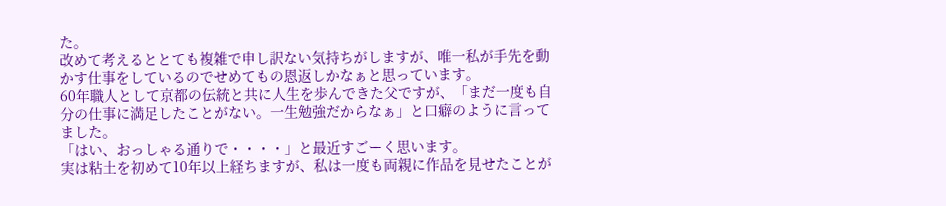た。
改めて考えるととても複雑で申し訳ない気持ちがしますが、唯一私が手先を動かす仕事をしているのでせめてもの恩返しかなぁと思っています。
60年職人として京都の伝統と共に人生を歩んできた父ですが、「まだ一度も自分の仕事に満足したことがない。一生勉強だからなぁ」と口癖のように言ってました。
「はい、おっしゃる通りで・・・・」と最近すごーく思います。
実は粘土を初めて10年以上経ちますが、私は一度も両親に作品を見せたことが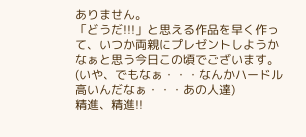ありません。
「どうだ!!!」と思える作品を早く作って、いつか両親にプレゼントしようかなぁと思う今日この頃でございます。
(いや、でもなぁ・・・なんかハードル高いんだなぁ・・・あの人達)
精進、精進!!